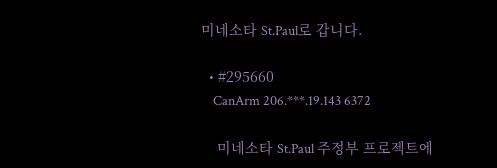미네소타 St.Paul로 갑니다.

  • #295660
    CanArm 206.***.19.143 6372

    미네소타 St.Paul 주정부 프로젝트에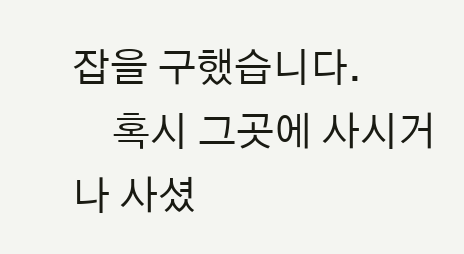잡을 구했습니다.
    혹시 그곳에 사시거나 사셨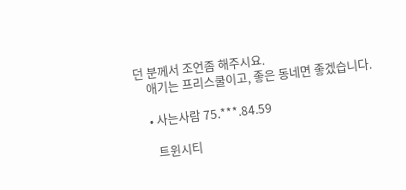던 분께서 조언좀 해주시요.
    애기는 프리스쿨이고, 좋은 동네면 좋겠습니다.

    • 사는사람 75.***.84.59

      트윈시티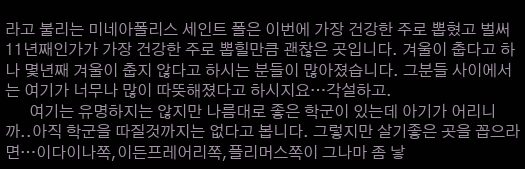라고 불리는 미네아폴리스 세인트 폴은 이번에 가장 건강한 주로 뽑혔고 벌써 11년째인가가 가장 건강한 주로 뽑힐만큼 괜찮은 곳입니다. 겨울이 춥다고 하나 몇년째 겨울이 춥지 않다고 하시는 분들이 많아졌습니다. 그분들 사이에서는 여기가 너무나 많이 따뜻해졌다고 하시지요…각설하고.
      여기는 유명하지는 않지만 나름대로 좋은 학군이 있는데 아기가 어리니까..아직 학군을 따질것까지는 없다고 봅니다. 그렇지만 살기좋은 곳을 꼽으라면…이다이나쪽,이든프레어리쪽,플리머스쪽이 그나마 좀 낳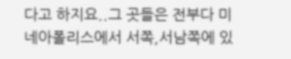다고 하지요..그 곳들은 전부다 미네아폴리스에서 서쪽,서남쪽에 있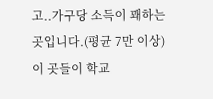고..가구당 소득이 꽤하는 곳입니다.(평균 7만 이상) 이 곳들이 학교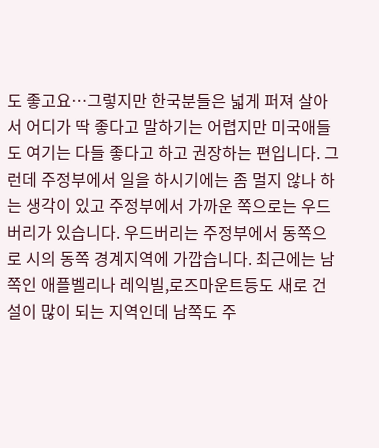도 좋고요…그렇지만 한국분들은 넓게 퍼져 살아서 어디가 딱 좋다고 말하기는 어렵지만 미국애들도 여기는 다들 좋다고 하고 권장하는 편입니다. 그런데 주정부에서 일을 하시기에는 좀 멀지 않나 하는 생각이 있고 주정부에서 가까운 쪽으로는 우드버리가 있습니다. 우드버리는 주정부에서 동쪽으로 시의 동쪽 경계지역에 가깝습니다. 최근에는 남쪽인 애플벨리나 레익빌,로즈마운트등도 새로 건설이 많이 되는 지역인데 남쪽도 주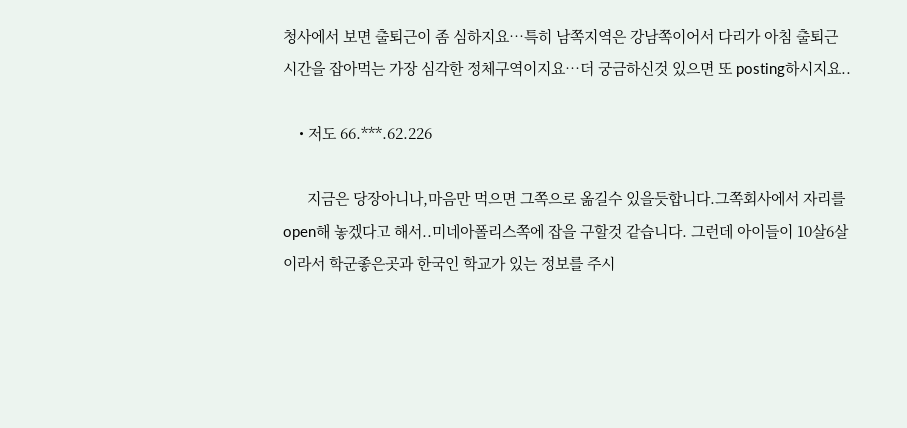청사에서 보면 출퇴근이 좀 심하지요…특히 남쪽지역은 강남쪽이어서 다리가 아침 출퇴근시간을 잡아먹는 가장 심각한 정체구역이지요…더 궁금하신것 있으면 또 posting하시지요..

    • 저도 66.***.62.226

      지금은 당장아니나,마음만 먹으면 그쪽으로 옮길수 있을듯합니다.그쪽회사에서 자리를 open해 놓겠다고 해서..미네아폴리스쪽에 잡을 구할것 같습니다. 그런데 아이들이 10살6살이라서 학군좋은곳과 한국인 학교가 있는 정보를 주시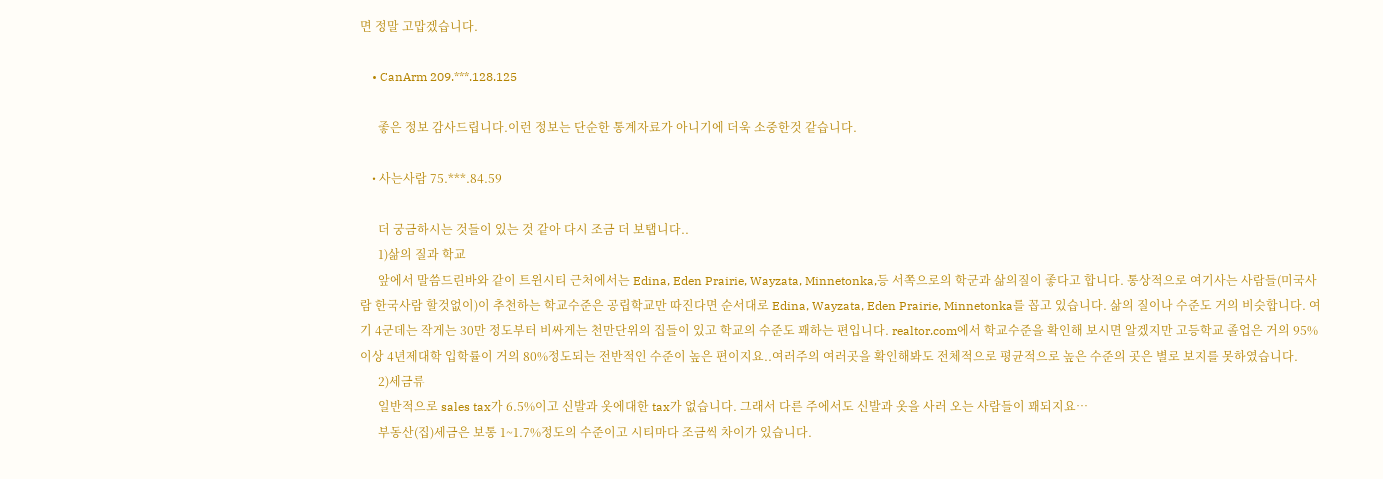면 정말 고맙겠습니다.

    • CanArm 209.***.128.125

      좋은 정보 감사드립니다.이런 정보는 단순한 통계자료가 아니기에 더욱 소중한것 같습니다.

    • 사는사람 75.***.84.59

      더 궁금하시는 것들이 있는 것 같아 다시 조금 더 보탭니다..
      1)삶의 질과 학교
      앞에서 말씀드린바와 같이 트윈시티 근처에서는 Edina, Eden Prairie, Wayzata, Minnetonka,등 서쪽으로의 학군과 삶의질이 좋다고 합니다. 통상적으로 여기사는 사람들(미국사람 한국사람 할것없이)이 추천하는 학교수준은 공립학교만 따진다면 순서대로 Edina, Wayzata, Eden Prairie, Minnetonka를 꼽고 있습니다. 삶의 질이나 수준도 거의 비슷합니다. 여기 4군데는 작게는 30만 정도부터 비싸게는 천만단위의 집들이 있고 학교의 수준도 꽤하는 편입니다. realtor.com에서 학교수준을 확인해 보시면 알겠지만 고등학교 졸업은 거의 95%이상 4년제대학 입학률이 거의 80%정도되는 전반적인 수준이 높은 편이지요..여러주의 여러곳을 확인해봐도 전체적으로 평균적으로 높은 수준의 곳은 별로 보지를 못하였습니다.
      2)세금류
      일반적으로 sales tax가 6.5%이고 신발과 옷에대한 tax가 없습니다. 그래서 다른 주에서도 신발과 옷을 사러 오는 사람들이 꽤되지요…
      부동산(집)세금은 보통 1~1.7%정도의 수준이고 시티마다 조금씩 차이가 있습니다.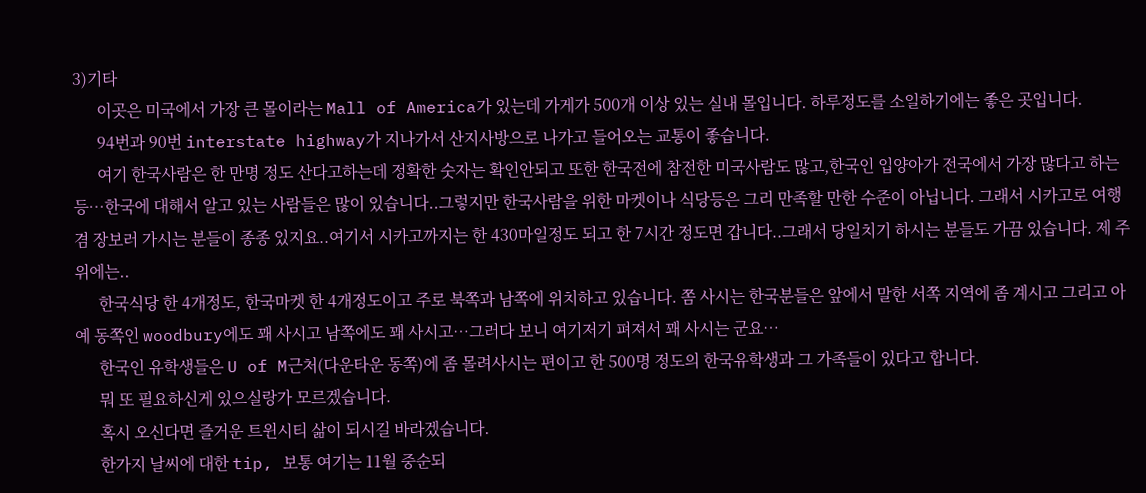3)기타
      이곳은 미국에서 가장 큰 몰이라는 Mall of America가 있는데 가게가 500개 이상 있는 실내 몰입니다. 하루정도를 소일하기에는 좋은 곳입니다.
      94번과 90번 interstate highway가 지나가서 산지사방으로 나가고 들어오는 교통이 좋습니다.
      여기 한국사람은 한 만명 정도 산다고하는데 정확한 숫자는 확인안되고 또한 한국전에 참전한 미국사람도 많고,한국인 입양아가 전국에서 가장 많다고 하는등…한국에 대해서 알고 있는 사람들은 많이 있습니다..그렇지만 한국사람을 위한 마켓이나 식당등은 그리 만족할 만한 수준이 아닙니다. 그래서 시카고로 여행겸 장보러 가시는 분들이 종종 있지요..여기서 시카고까지는 한 430마일정도 되고 한 7시간 정도면 갑니다..그래서 당일치기 하시는 분들도 가끔 있습니다. 제 주위에는..
      한국식당 한 4개정도, 한국마켓 한 4개정도이고 주로 북쪽과 남쪽에 위치하고 있습니다. 쫌 사시는 한국분들은 앞에서 말한 서쪽 지역에 좀 계시고 그리고 아예 동쪽인 woodbury에도 꽤 사시고 남쪽에도 꽤 사시고…그러다 보니 여기저기 펴져서 꽤 사시는 군요…
      한국인 유학생들은 U of M근처(다운타운 동쪽)에 좀 몰려사시는 편이고 한 500명 정도의 한국유학생과 그 가족들이 있다고 합니다.
      뭐 또 필요하신게 있으실랑가 모르겠습니다.
      혹시 오신다면 즐거운 트윈시티 삶이 되시길 바라겠습니다.
      한가지 날씨에 대한 tip, 보통 여기는 11월 중순되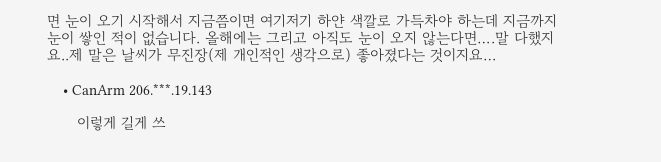면 눈이 오기 시작해서 지금쯤이면 여기저기 하얀 색깔로 가득차야 하는데 지금까지 눈이 쌓인 적이 없습니다. 올해에는 그리고 아직도 눈이 오지 않는다면….말 다했지요..제 말은 날씨가 무진장(제 개인적인 생각으로) 좋아졌다는 것이지요…

    • CanArm 206.***.19.143

      이렇게 길게 쓰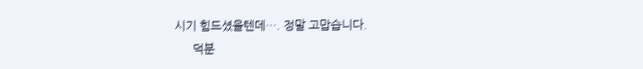시기 힘드셨을텐데…. 정말 고맙습니다.
      덕분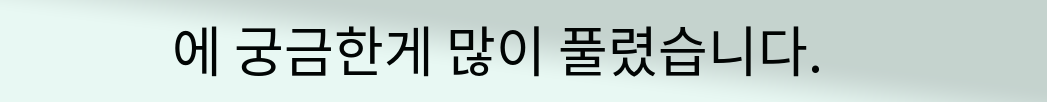에 궁금한게 많이 풀렸습니다.